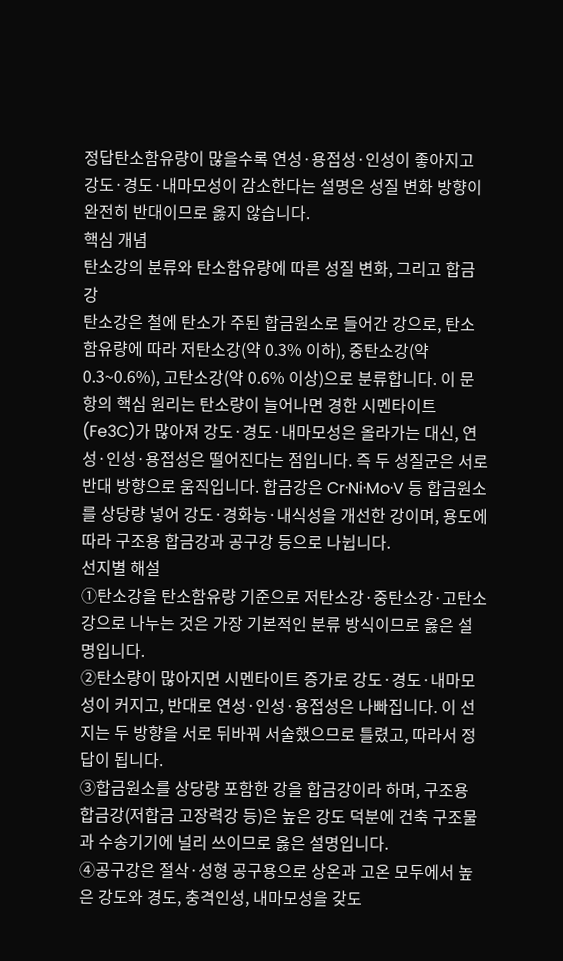정답탄소함유량이 많을수록 연성·용접성·인성이 좋아지고 강도·경도·내마모성이 감소한다는 설명은 성질 변화 방향이 완전히 반대이므로 옳지 않습니다.
핵심 개념
탄소강의 분류와 탄소함유량에 따른 성질 변화, 그리고 합금강
탄소강은 철에 탄소가 주된 합금원소로 들어간 강으로, 탄소함유량에 따라 저탄소강(약 0.3% 이하), 중탄소강(약 0.3~0.6%), 고탄소강(약 0.6% 이상)으로 분류합니다. 이 문항의 핵심 원리는 탄소량이 늘어나면 경한 시멘타이트(Fe3C)가 많아져 강도·경도·내마모성은 올라가는 대신, 연성·인성·용접성은 떨어진다는 점입니다. 즉 두 성질군은 서로 반대 방향으로 움직입니다. 합금강은 Cr·Ni·Mo·V 등 합금원소를 상당량 넣어 강도·경화능·내식성을 개선한 강이며, 용도에 따라 구조용 합금강과 공구강 등으로 나뉩니다.
선지별 해설
①탄소강을 탄소함유량 기준으로 저탄소강·중탄소강·고탄소강으로 나누는 것은 가장 기본적인 분류 방식이므로 옳은 설명입니다.
②탄소량이 많아지면 시멘타이트 증가로 강도·경도·내마모성이 커지고, 반대로 연성·인성·용접성은 나빠집니다. 이 선지는 두 방향을 서로 뒤바꿔 서술했으므로 틀렸고, 따라서 정답이 됩니다.
③합금원소를 상당량 포함한 강을 합금강이라 하며, 구조용 합금강(저합금 고장력강 등)은 높은 강도 덕분에 건축 구조물과 수송기기에 널리 쓰이므로 옳은 설명입니다.
④공구강은 절삭·성형 공구용으로 상온과 고온 모두에서 높은 강도와 경도, 충격인성, 내마모성을 갖도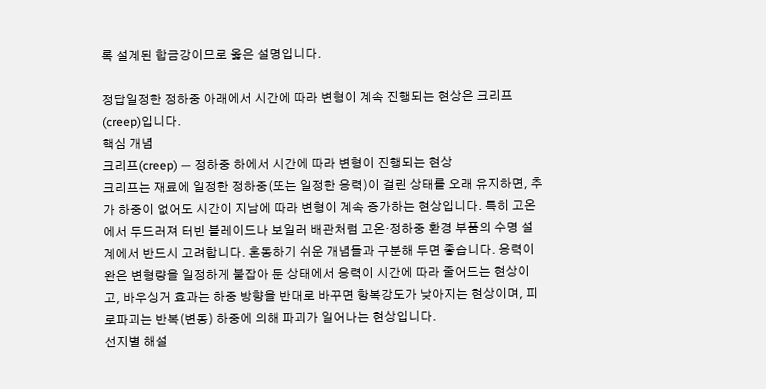록 설계된 합금강이므로 옳은 설명입니다.

정답일정한 정하중 아래에서 시간에 따라 변형이 계속 진행되는 현상은 크리프(creep)입니다.
핵심 개념
크리프(creep) — 정하중 하에서 시간에 따라 변형이 진행되는 현상
크리프는 재료에 일정한 정하중(또는 일정한 응력)이 걸린 상태를 오래 유지하면, 추가 하중이 없어도 시간이 지남에 따라 변형이 계속 증가하는 현상입니다. 특히 고온에서 두드러져 터빈 블레이드나 보일러 배관처럼 고온·정하중 환경 부품의 수명 설계에서 반드시 고려합니다. 혼동하기 쉬운 개념들과 구분해 두면 좋습니다. 응력이완은 변형량을 일정하게 붙잡아 둔 상태에서 응력이 시간에 따라 줄어드는 현상이고, 바우싱거 효과는 하중 방향을 반대로 바꾸면 항복강도가 낮아지는 현상이며, 피로파괴는 반복(변동) 하중에 의해 파괴가 일어나는 현상입니다.
선지별 해설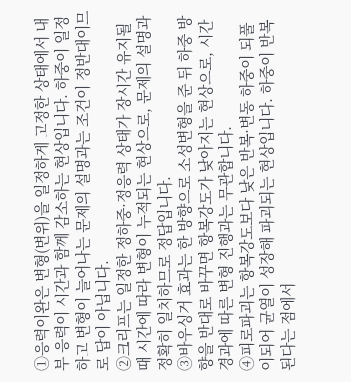①응력이완은 변형(변위)을 일정하게 고정한 상태에서 내부 응력이 시간과 함께 감소하는 현상입니다. 하중이 일정하고 변형이 늘어나는 문제의 설명과는 조건이 정반대이므로 답이 아닙니다.
②크리프는 일정한 정하중·정응력 상태가 장시간 유지될 때 시간에 따라 변형이 누적되는 현상으로, 문제의 설명과 정확히 일치하므로 정답입니다.
③바우싱거 효과는 한 방향으로 소성변형을 준 뒤 하중 방향을 반대로 바꾸면 항복강도가 낮아지는 현상으로, 시간 경과에 따른 변형 진행과는 무관합니다.
④피로파괴는 항복강도보다 낮은 반복·변동 하중이 되풀이되어 균열이 성장해 파괴되는 현상입니다. 하중이 반복된다는 점에서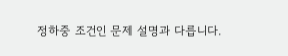정하중 조건인 문제 설명과 다릅니다.